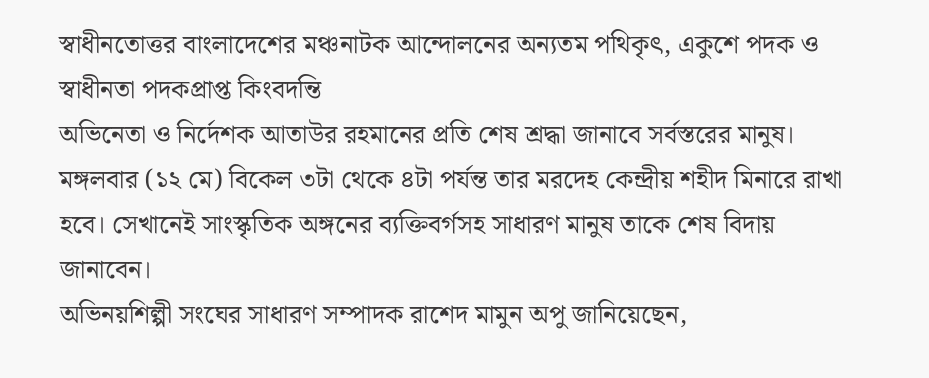স্বাধীনতোত্তর বাংলাদেশের মঞ্চনাটক আন্দোলনের অন্যতম পথিকৃৎ, একুশে পদক ও স্বাধীনতা পদকপ্রাপ্ত কিংবদন্তি
অভিনেতা ও নির্দেশক আতাউর রহমানের প্রতি শেষ শ্রদ্ধা জানাবে সর্বস্তরের মানুষ।
মঙ্গলবার (১২ মে) বিকেল ৩টা থেকে ৪টা পর্যন্ত তার মরদেহ কেন্দ্রীয় শহীদ মিনারে রাখা হবে। সেখানেই সাংস্কৃতিক অঙ্গনের ব্যক্তিবর্গসহ সাধারণ মানুষ তাকে শেষ বিদায় জানাবেন।
অভিনয়শিল্পী সংঘের সাধারণ সম্পাদক রাশেদ মামুন অপু জানিয়েছেন,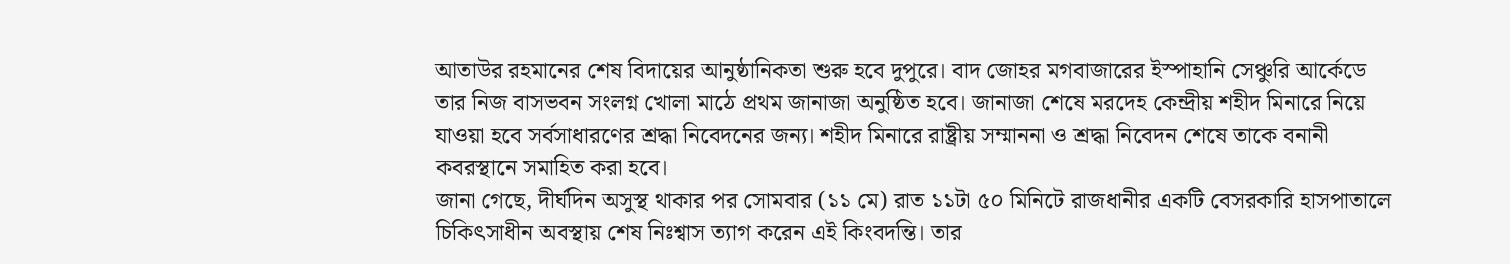আতাউর রহমানের শেষ বিদায়ের আনুষ্ঠানিকতা শুরু হবে দুপুরে। বাদ জোহর মগবাজারের ইস্পাহানি সেঞ্চুরি আর্কেডে তার নিজ বাসভবন সংলগ্ন খোলা মাঠে প্রথম জানাজা অনুষ্ঠিত হবে। জানাজা শেষে মরদেহ কেন্দ্রীয় শহীদ মিনারে নিয়ে যাওয়া হবে সর্বসাধারণের শ্রদ্ধা নিবেদনের জন্য। শহীদ মিনারে রাষ্ট্রীয় সম্মাননা ও শ্রদ্ধা নিবেদন শেষে তাকে বনানী কবরস্থানে সমাহিত করা হবে।
জানা গেছে, দীর্ঘদিন অসুস্থ থাকার পর সোমবার (১১ মে) রাত ১১টা ৫০ মিনিটে রাজধানীর একটি বেসরকারি হাসপাতালে চিকিৎসাধীন অবস্থায় শেষ নিঃশ্বাস ত্যাগ করেন এই কিংবদন্তি। তার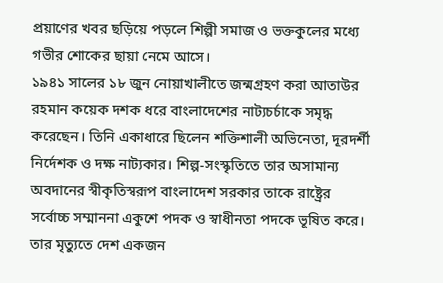প্রয়াণের খবর ছড়িয়ে পড়লে শিল্পী সমাজ ও ভক্তকুলের মধ্যে গভীর শোকের ছায়া নেমে আসে।
১৯৪১ সালের ১৮ জুন নোয়াখালীতে জন্মগ্রহণ করা আতাউর রহমান কয়েক দশক ধরে বাংলাদেশের নাট্যচর্চাকে সমৃদ্ধ করেছেন। তিনি একাধারে ছিলেন শক্তিশালী অভিনেতা, দূরদর্শী নির্দেশক ও দক্ষ নাট্যকার। শিল্প-সংস্কৃতিতে তার অসামান্য অবদানের স্বীকৃতিস্বরূপ বাংলাদেশ সরকার তাকে রাষ্ট্রের সর্বোচ্চ সম্মাননা একুশে পদক ও স্বাধীনতা পদকে ভূষিত করে। তার মৃত্যুতে দেশ একজন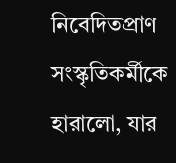নিবেদিতপ্রাণ সংস্কৃতিকর্মীকে হারালো, যার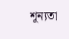শূন্যতা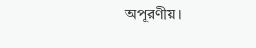অপূরণীয়।